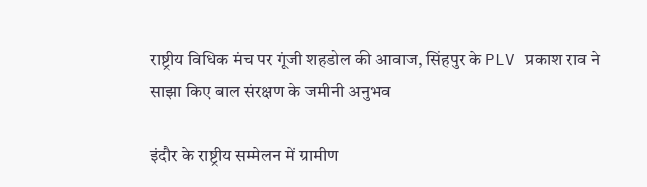राष्ट्रीय विधिक मंच पर गूंजी शहडोल की आवाज, सिंहपुर के PLV प्रकाश राव ने साझा किए बाल संरक्षण के जमीनी अनुभव

इंदौर के राष्ट्रीय सम्मेलन में ग्रामीण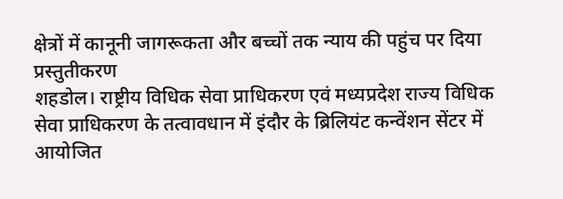क्षेत्रों में कानूनी जागरूकता और बच्चों तक न्याय की पहुंच पर दिया प्रस्तुतीकरण
शहडोल। राष्ट्रीय विधिक सेवा प्राधिकरण एवं मध्यप्रदेश राज्य विधिक सेवा प्राधिकरण के तत्वावधान में इंदौर के ब्रिलियंट कन्वेंशन सेंटर में आयोजित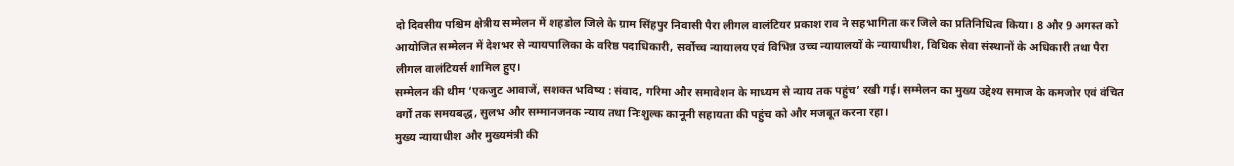दो दिवसीय पश्चिम क्षेत्रीय सम्मेलन में शहडोल जिले के ग्राम सिंहपुर निवासी पैरा लीगल वालंटियर प्रकाश राव ने सहभागिता कर जिले का प्रतिनिधित्व किया। 8 और 9 अगस्त को आयोजित सम्मेलन में देशभर से न्यायपालिका के वरिष्ठ पदाधिकारी, सर्वोच्च न्यायालय एवं विभिन्न उच्च न्यायालयों के न्यायाधीश, विधिक सेवा संस्थानों के अधिकारी तथा पैरा लीगल वालंटियर्स शामिल हुए।
सम्मेलन की थीम ‘एकजुट आवाजें, सशक्त भविष्य : संवाद, गरिमा और समावेशन के माध्यम से न्याय तक पहुंच’ रखी गई। सम्मेलन का मुख्य उद्देश्य समाज के कमजोर एवं वंचित वर्गों तक समयबद्ध, सुलभ और सम्मानजनक न्याय तथा निःशुल्क कानूनी सहायता की पहुंच को और मजबूत करना रहा।
मुख्य न्यायाधीश और मुख्यमंत्री की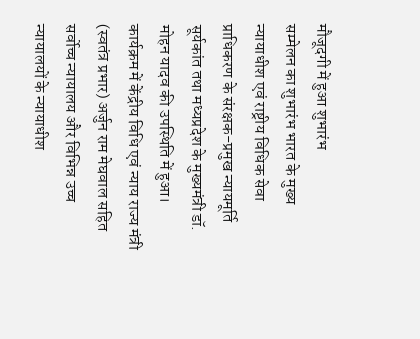मौजूदगी में हुआ शुभारंभ
सम्मेलन का शुभारंभ भारत के मुख्य न्यायाधीश एवं राष्ट्रीय विधिक सेवा प्राधिकरण के संरक्षक-प्रमुख न्यायमूर्ति सूर्यकांत तथा मध्यप्रदेश के मुख्यमंत्री डॉ. मोहन यादव की उपस्थिति में हुआ। कार्यक्रम में केंद्रीय विधि एवं न्याय राज्य मंत्री (स्वतंत्र प्रभार) अर्जुन राम मेघवाल सहित सर्वोच्च न्यायालय और विभिन्न उच्च न्यायालयों के न्यायाधीश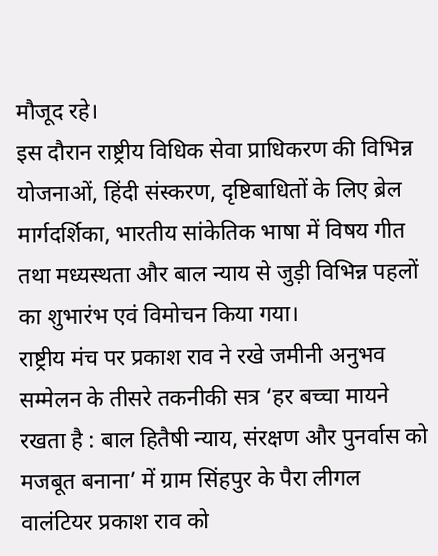मौजूद रहे।
इस दौरान राष्ट्रीय विधिक सेवा प्राधिकरण की विभिन्न योजनाओं, हिंदी संस्करण, दृष्टिबाधितों के लिए ब्रेल मार्गदर्शिका, भारतीय सांकेतिक भाषा में विषय गीत तथा मध्यस्थता और बाल न्याय से जुड़ी विभिन्न पहलों का शुभारंभ एवं विमोचन किया गया।
राष्ट्रीय मंच पर प्रकाश राव ने रखे जमीनी अनुभव
सम्मेलन के तीसरे तकनीकी सत्र ‘हर बच्चा मायने रखता है : बाल हितैषी न्याय, संरक्षण और पुनर्वास को मजबूत बनाना’ में ग्राम सिंहपुर के पैरा लीगल वालंटियर प्रकाश राव को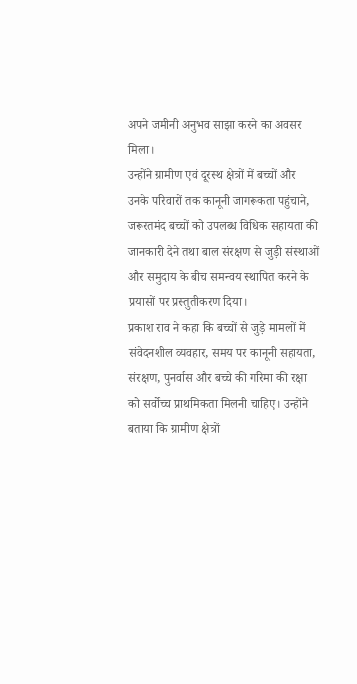अपने जमीनी अनुभव साझा करने का अवसर मिला।
उन्होंने ग्रामीण एवं दूरस्थ क्षेत्रों में बच्चों और उनके परिवारों तक कानूनी जागरूकता पहुंचाने, जरूरतमंद बच्चों को उपलब्ध विधिक सहायता की जानकारी देने तथा बाल संरक्षण से जुड़ी संस्थाओं और समुदाय के बीच समन्वय स्थापित करने के प्रयासों पर प्रस्तुतीकरण दिया।
प्रकाश राव ने कहा कि बच्चों से जुड़े मामलों में संवेदनशील व्यवहार, समय पर कानूनी सहायता, संरक्षण, पुनर्वास और बच्चे की गरिमा की रक्षा को सर्वोच्च प्राथमिकता मिलनी चाहिए। उन्होंने बताया कि ग्रामीण क्षेत्रों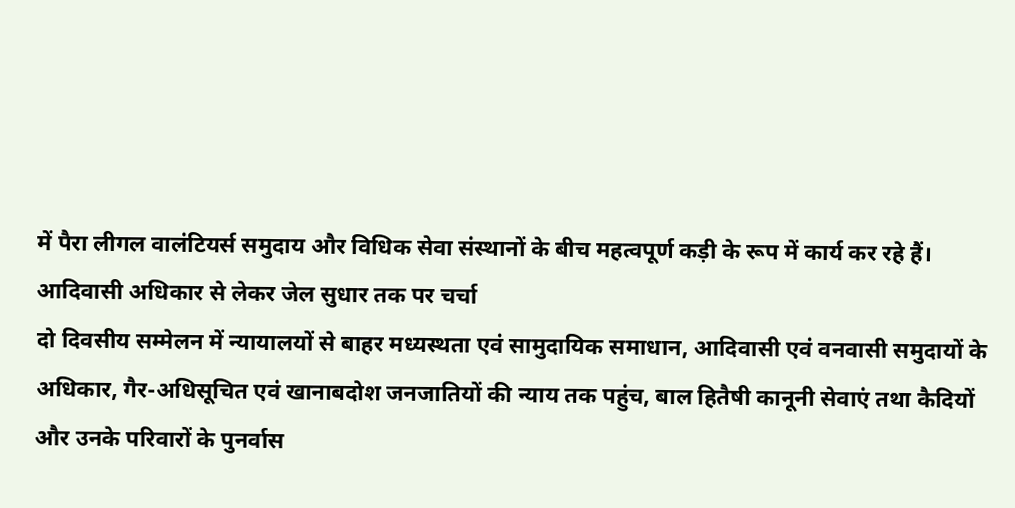में पैरा लीगल वालंटियर्स समुदाय और विधिक सेवा संस्थानों के बीच महत्वपूर्ण कड़ी के रूप में कार्य कर रहे हैं।
आदिवासी अधिकार से लेकर जेल सुधार तक पर चर्चा
दो दिवसीय सम्मेलन में न्यायालयों से बाहर मध्यस्थता एवं सामुदायिक समाधान, आदिवासी एवं वनवासी समुदायों के अधिकार, गैर-अधिसूचित एवं खानाबदोश जनजातियों की न्याय तक पहुंच, बाल हितैषी कानूनी सेवाएं तथा कैदियों और उनके परिवारों के पुनर्वास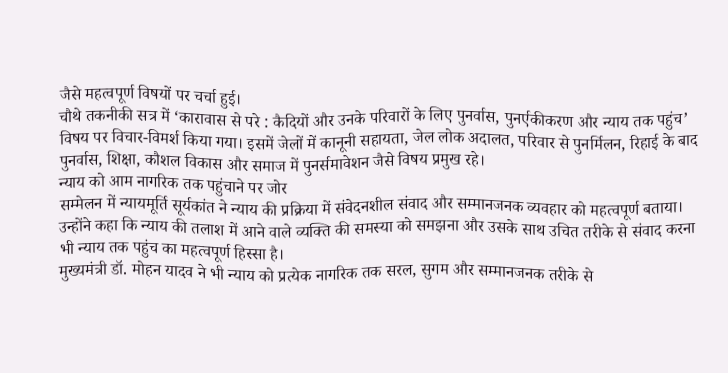जैसे महत्वपूर्ण विषयों पर चर्चा हुई।
चौथे तकनीकी सत्र में ‘कारावास से परे : कैदियों और उनके परिवारों के लिए पुनर्वास, पुनर्एकीकरण और न्याय तक पहुंच’ विषय पर विचार-विमर्श किया गया। इसमें जेलों में कानूनी सहायता, जेल लोक अदालत, परिवार से पुनर्मिलन, रिहाई के बाद पुनर्वास, शिक्षा, कौशल विकास और समाज में पुनर्समावेशन जैसे विषय प्रमुख रहे।
न्याय को आम नागरिक तक पहुंचाने पर जोर
सम्मेलन में न्यायमूर्ति सूर्यकांत ने न्याय की प्रक्रिया में संवेदनशील संवाद और सम्मानजनक व्यवहार को महत्वपूर्ण बताया। उन्होंने कहा कि न्याय की तलाश में आने वाले व्यक्ति की समस्या को समझना और उसके साथ उचित तरीके से संवाद करना भी न्याय तक पहुंच का महत्वपूर्ण हिस्सा है।
मुख्यमंत्री डॉ. मोहन यादव ने भी न्याय को प्रत्येक नागरिक तक सरल, सुगम और सम्मानजनक तरीके से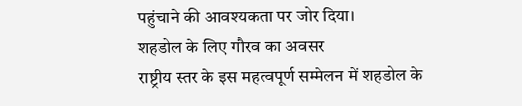पहुंचाने की आवश्यकता पर जोर दिया।
शहडोल के लिए गौरव का अवसर
राष्ट्रीय स्तर के इस महत्वपूर्ण सम्मेलन में शहडोल के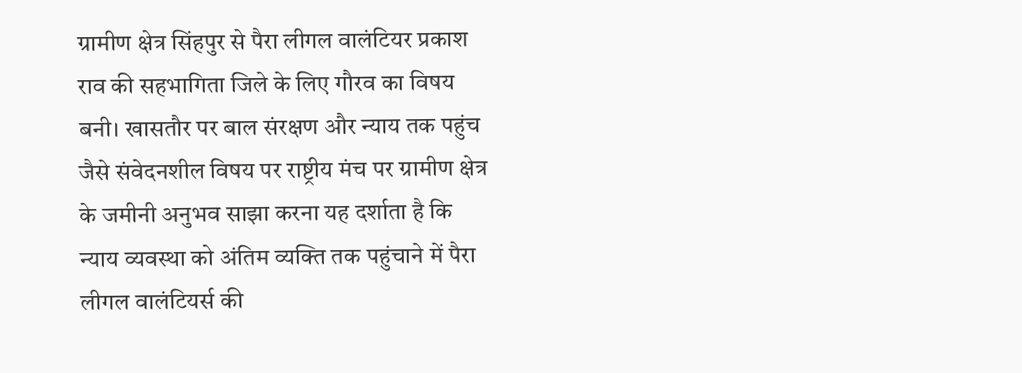ग्रामीण क्षेत्र सिंहपुर से पैरा लीगल वालंटियर प्रकाश राव की सहभागिता जिले के लिए गौरव का विषय बनी। खासतौर पर बाल संरक्षण और न्याय तक पहुंच जैसे संवेदनशील विषय पर राष्ट्रीय मंच पर ग्रामीण क्षेत्र के जमीनी अनुभव साझा करना यह दर्शाता है कि न्याय व्यवस्था को अंतिम व्यक्ति तक पहुंचाने में पैरा लीगल वालंटियर्स की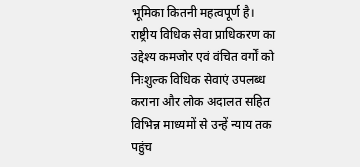भूमिका कितनी महत्वपूर्ण है।
राष्ट्रीय विधिक सेवा प्राधिकरण का उद्देश्य कमजोर एवं वंचित वर्गों को निःशुल्क विधिक सेवाएं उपलब्ध कराना और लोक अदालत सहित विभिन्न माध्यमों से उन्हें न्याय तक पहुंच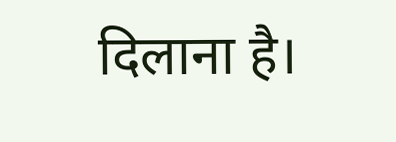दिलाना है।